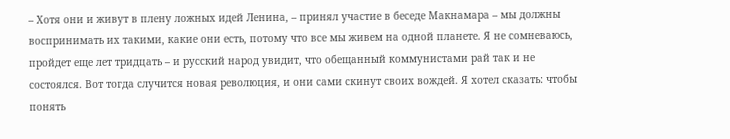– Хотя они и живут в плену ложных идей Ленина, – принял участие в беседе Макнамара – мы должны воспринимать их такими, какие они есть, потому что все мы живем на одной планете. Я не сомневаюсь, пройдет еще лет тридцать – и русский народ увидит, что обещанный коммунистами рай так и не состоялся. Вот тогда случится новая революция, и они сами скинут своих вождей. Я хотел сказать: чтобы понять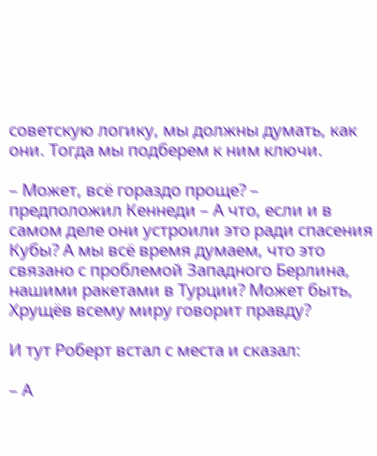советскую логику, мы должны думать, как они. Тогда мы подберем к ним ключи.

– Может, всё гораздо проще? – предположил Кеннеди – А что, если и в самом деле они устроили это ради спасения Кубы? А мы всё время думаем, что это связано с проблемой Западного Берлина, нашими ракетами в Турции? Может быть, Хрущёв всему миру говорит правду?

И тут Роберт встал с места и сказал:

– А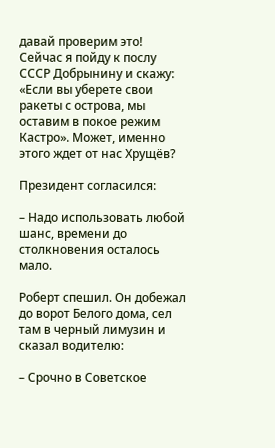давай проверим это! Сейчас я пойду к послу СССР Добрынину и скажу: «Если вы уберете свои ракеты с острова, мы оставим в покое режим Кастро». Может, именно этого ждет от нас Хрущёв?

Президент согласился:

– Надо использовать любой шанс, времени до столкновения осталось мало.

Роберт спешил. Он добежал до ворот Белого дома, сел там в черный лимузин и сказал водителю:

– Срочно в Советское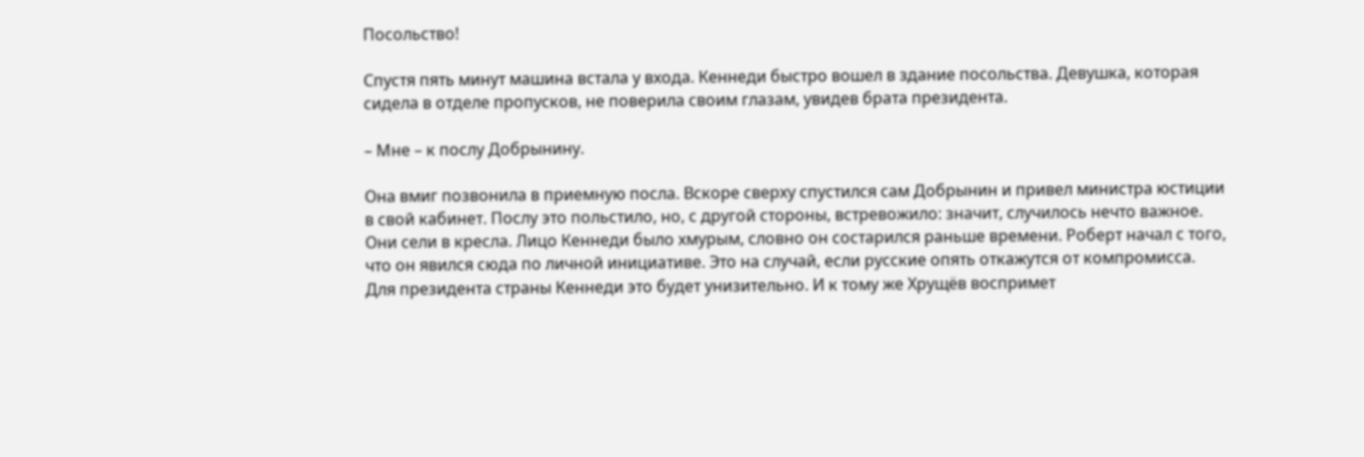Посольство!

Спустя пять минут машина встала у входа. Кеннеди быстро вошел в здание посольства. Девушка, которая сидела в отделе пропусков, не поверила своим глазам, увидев брата президента.

– Мне – к послу Добрынину.

Она вмиг позвонила в приемную посла. Вскоре сверху спустился сам Добрынин и привел министра юстиции в свой кабинет. Послу это польстило, но, с другой стороны, встревожило: значит, случилось нечто важное. Они сели в кресла. Лицо Кеннеди было хмурым, словно он состарился раньше времени. Роберт начал с того, что он явился сюда по личной инициативе. Это на случай, если русские опять откажутся от компромисса. Для президента страны Кеннеди это будет унизительно. И к тому же Хрущёв воспримет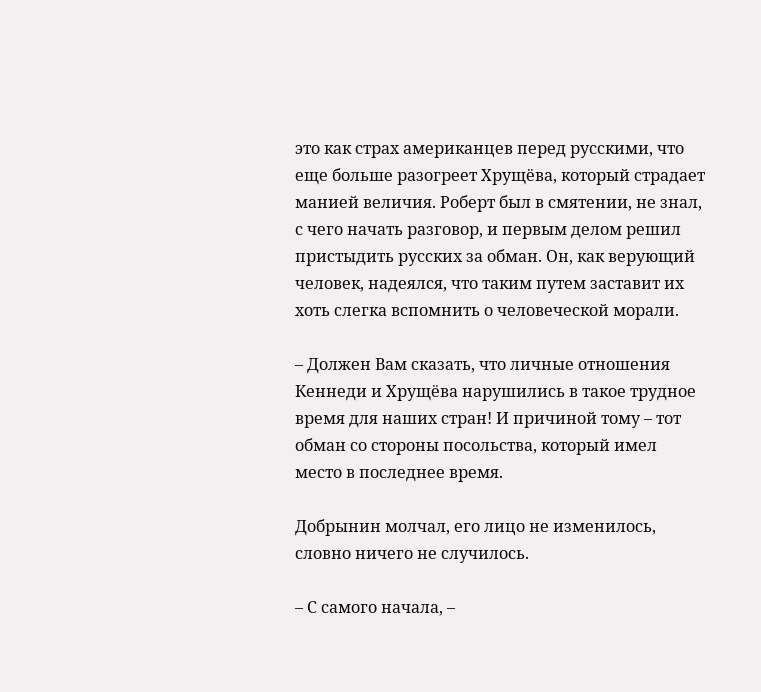это как страх американцев перед русскими, что еще больше разогреет Хрущёва, который страдает манией величия. Роберт был в смятении, не знал, с чего начать разговор, и первым делом решил пристыдить русских за обман. Он, как верующий человек, надеялся, что таким путем заставит их хоть слегка вспомнить о человеческой морали.

– Должен Вам сказать, что личные отношения Кеннеди и Хрущёва нарушились в такое трудное время для наших стран! И причиной тому – тот обман со стороны посольства, который имел место в последнее время.

Добрынин молчал, его лицо не изменилось, словно ничего не случилось.

– С самого начала, –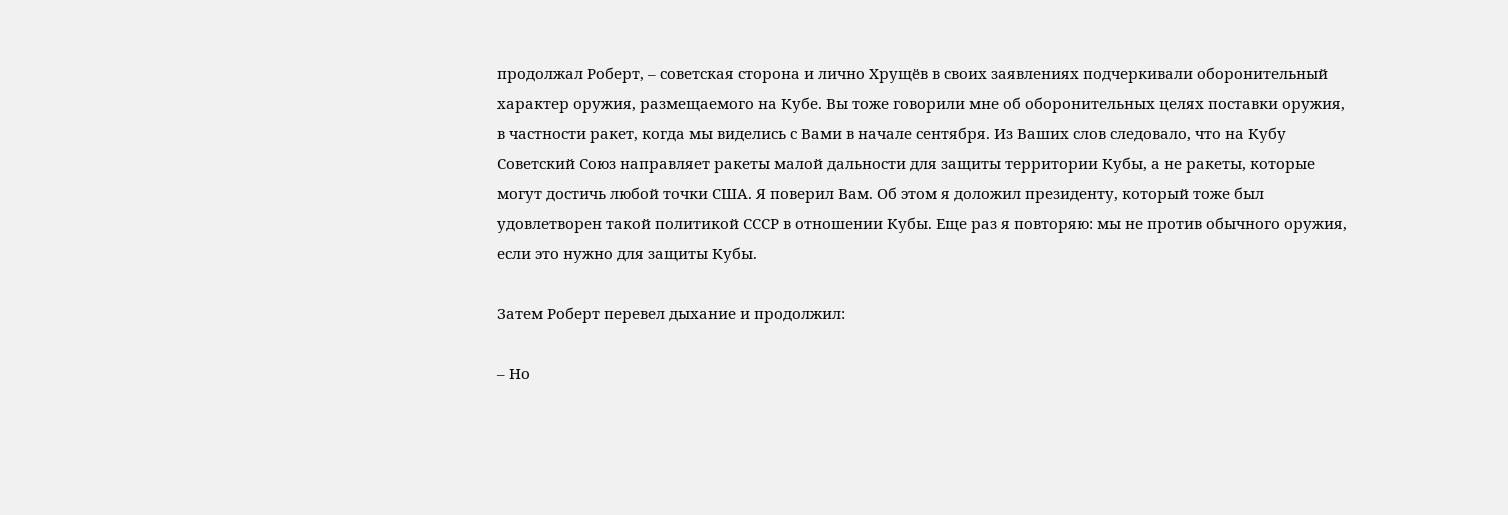продолжал Роберт, – советская сторона и лично Хрущёв в своих заявлениях подчеркивали оборонительный характер оружия, размещаемого на Кубе. Вы тоже говорили мне об оборонительных целях поставки оружия, в частности ракет, когда мы виделись с Вами в начале сентября. Из Ваших слов следовало, что на Кубу Советский Союз направляет ракеты малой дальности для защиты территории Кубы, а не ракеты, которые могут достичь любой точки США. Я поверил Вам. Об этом я доложил президенту, который тоже был удовлетворен такой политикой СССР в отношении Кубы. Еще раз я повторяю: мы не против обычного оружия, если это нужно для защиты Кубы.

Затем Роберт перевел дыхание и продолжил:

– Но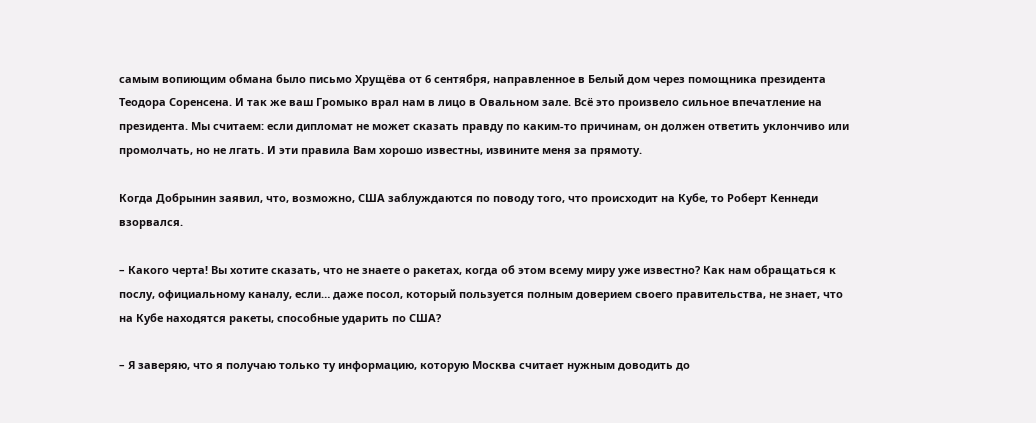самым вопиющим обмана было письмо Хрущёва от 6 сентября, направленное в Белый дом через помощника президента Теодора Соренсена. И так же ваш Громыко врал нам в лицо в Овальном зале. Всё это произвело сильное впечатление на президента. Мы считаем: если дипломат не может сказать правду по каким-то причинам, он должен ответить уклончиво или промолчать, но не лгать. И эти правила Вам хорошо известны, извините меня за прямоту.

Когда Добрынин заявил, что, возможно, США заблуждаются по поводу того, что происходит на Кубе, то Роберт Кеннеди взорвался.

– Какого черта! Вы хотите сказать, что не знаете о ракетах, когда об этом всему миру уже известно? Как нам обращаться к послу, официальному каналу, если… даже посол, который пользуется полным доверием своего правительства, не знает, что на Кубе находятся ракеты, способные ударить по США?

– Я заверяю, что я получаю только ту информацию, которую Москва считает нужным доводить до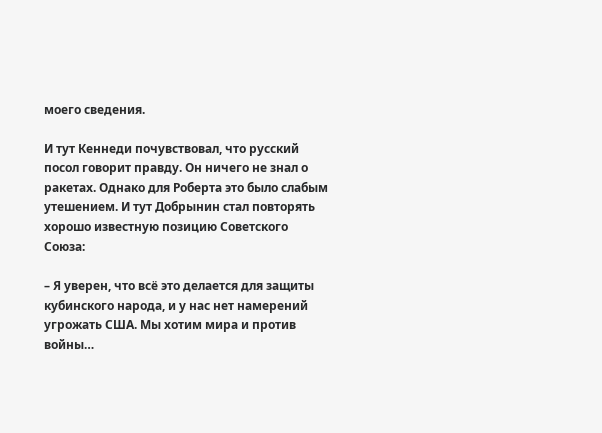моего сведения.

И тут Кеннеди почувствовал, что русский посол говорит правду. Он ничего не знал о ракетах. Однако для Роберта это было слабым утешением. И тут Добрынин стал повторять хорошо известную позицию Советского Союза:

– Я уверен, что всё это делается для защиты кубинского народа, и у нас нет намерений угрожать США. Мы хотим мира и против войны…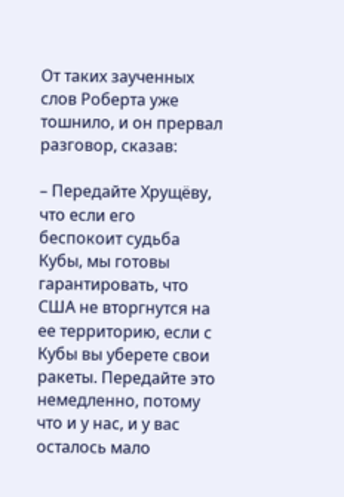От таких заученных слов Роберта уже тошнило, и он прервал разговор, сказав:

– Передайте Хрущёву, что если его беспокоит судьба Кубы, мы готовы гарантировать, что США не вторгнутся на ее территорию, если с Кубы вы уберете свои ракеты. Передайте это немедленно, потому что и у нас, и у вас осталось мало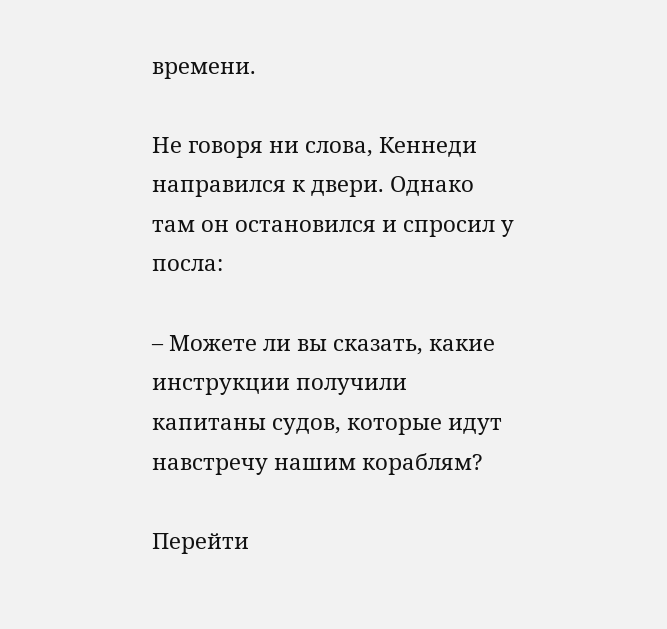времени.

Не говоря ни слова, Кеннеди направился к двери. Однако там он остановился и спросил у посла:

– Можете ли вы сказать, какие инструкции получили капитаны судов, которые идут навстречу нашим кораблям?

Перейти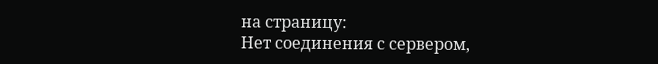на страницу:
Нет соединения с сервером,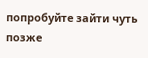попробуйте зайти чуть позже